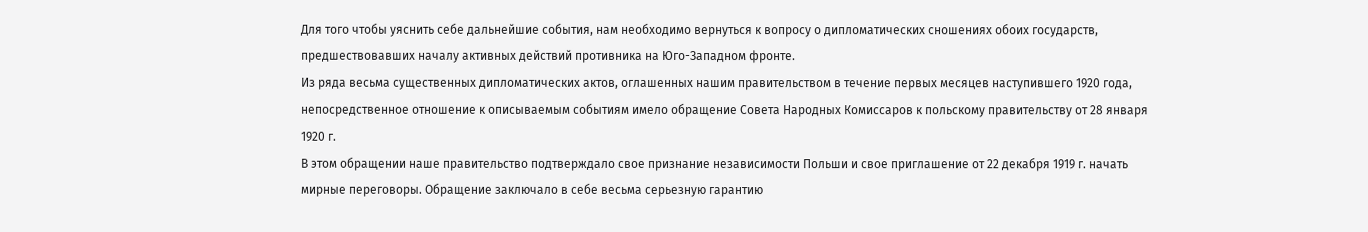Для того чтобы уяснить себе дальнейшие события, нам необходимо вернуться к вопросу о дипломатических сношениях обоих государств, предшествовавших началу активных действий противника на Юго-Западном фронте.
Из ряда весьма существенных дипломатических актов, оглашенных нашим правительством в течение первых месяцев наступившего 1920 года, непосредственное отношение к описываемым событиям имело обращение Совета Народных Комиссаров к польскому правительству от 28 января 1920 г.
В этом обращении наше правительство подтверждало свое признание независимости Польши и свое приглашение от 22 декабря 1919 г. начать мирные переговоры. Обращение заключало в себе весьма серьезную гарантию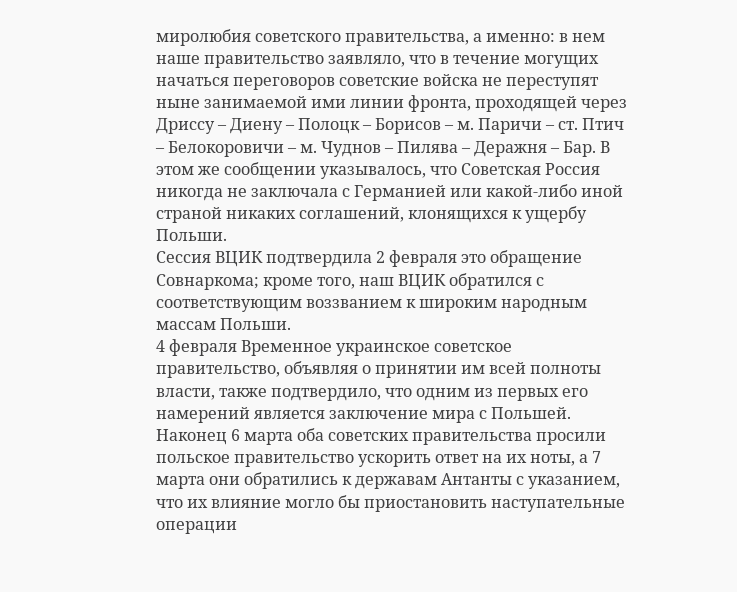миролюбия советского правительства, а именно: в нем наше правительство заявляло, что в течение могущих начаться переговоров советские войска не переступят ныне занимаемой ими линии фронта, проходящей через Дриссу – Диену – Полоцк – Борисов – м. Паричи – ст. Птич – Белокоровичи – м. Чуднов – Пилява – Деражня – Бар. В этом же сообщении указывалось, что Советская Россия никогда не заключала с Германией или какой-либо иной страной никаких соглашений, клонящихся к ущербу Польши.
Сессия ВЦИК подтвердила 2 февраля это обращение Совнаркома; кроме того, наш ВЦИК обратился с соответствующим воззванием к широким народным массам Польши.
4 февраля Временное украинское советское правительство, объявляя о принятии им всей полноты власти, также подтвердило, что одним из первых его намерений является заключение мира с Польшей.
Наконец 6 марта оба советских правительства просили польское правительство ускорить ответ на их ноты, а 7 марта они обратились к державам Антанты с указанием, что их влияние могло бы приостановить наступательные операции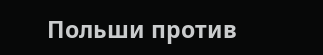Польши против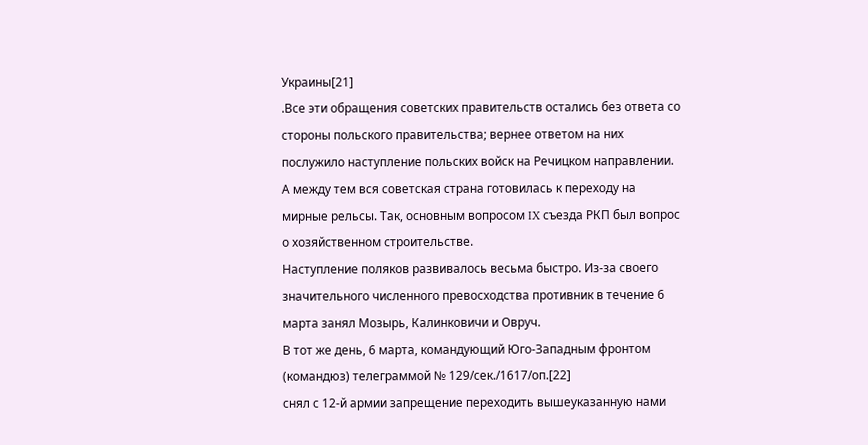Украины[21]
.Все эти обращения советских правительств остались без ответа со стороны польского правительства; вернее ответом на них послужило наступление польских войск на Речицком направлении.
А между тем вся советская страна готовилась к переходу на мирные рельсы. Так, основным вопросом IX съезда РКП был вопрос о хозяйственном строительстве.
Наступление поляков развивалось весьма быстро. Из-за своего значительного численного превосходства противник в течение 6 марта занял Мозырь, Калинковичи и Овруч.
В тот же день, 6 марта, командующий Юго-Западным фронтом (командюз) телеграммой № 129/сек./1617/оп.[22]
снял с 12-й армии запрещение переходить вышеуказанную нами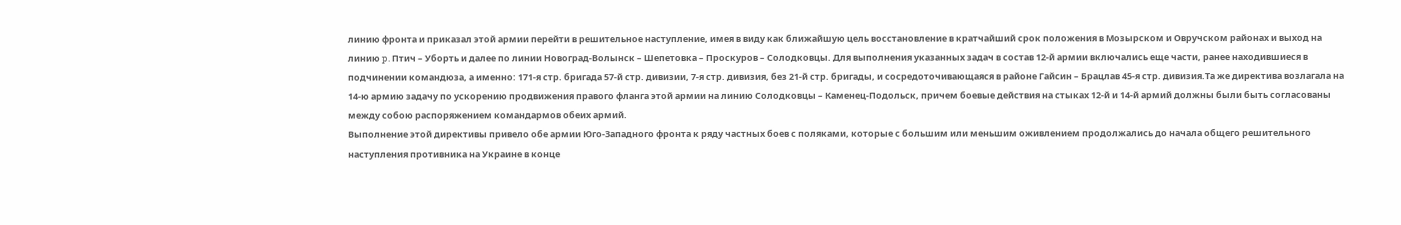линию фронта и приказал этой армии перейти в решительное наступление, имея в виду как ближайшую цель восстановление в кратчайший срок положения в Мозырском и Овручском районах и выход на линию p. Птич – Уборть и далее по линии Новоград-Волынск – Шепетовка – Проскуров – Солодковцы. Для выполнения указанных задач в состав 12-й армии включались еще части, ранее находившиеся в подчинении командюза, а именно: 171-я стр. бригада 57-й стр. дивизии, 7-я стр. дивизия, без 21-й стр. бригады, и сосредоточивающаяся в районе Гайсин – Брацлав 45-я стр. дивизия.Та же директива возлагала на 14-ю армию задачу по ускорению продвижения правого фланга этой армии на линию Солодковцы – Каменец-Подольск, причем боевые действия на стыках 12-й и 14-й армий должны были быть согласованы между собою распоряжением командармов обеих армий.
Выполнение этой директивы привело обе армии Юго-Западного фронта к ряду частных боев с поляками, которые с большим или меньшим оживлением продолжались до начала общего решительного наступления противника на Украине в конце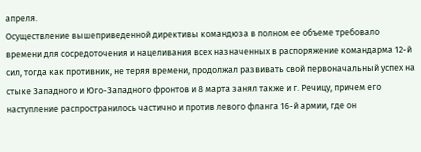апреля.
Осуществление вышеприведенной директивы командюза в полном ее объеме требовало времени для сосредоточения и нацеливания всех назначенных в распоряжение командарма 12-й сил, тогда как противник, не теряя времени, продолжал развивать свой первоначальный успех на стыке Западного и Юго-Западного фронтов и 8 марта занял также и г. Речицу, причем его наступление распространилось частично и против левого фланга 16-й армии, где он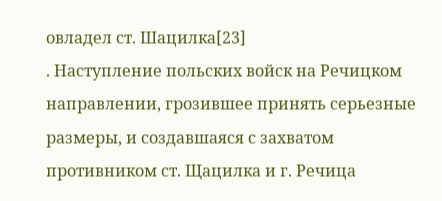овладел ст. Шацилка[23]
. Наступление польских войск на Речицком направлении, грозившее принять серьезные размеры, и создавшаяся с захватом противником ст. Щацилка и г. Речица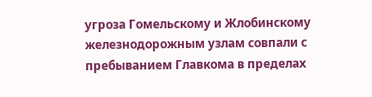угроза Гомельскому и Жлобинскому железнодорожным узлам совпали с пребыванием Главкома в пределах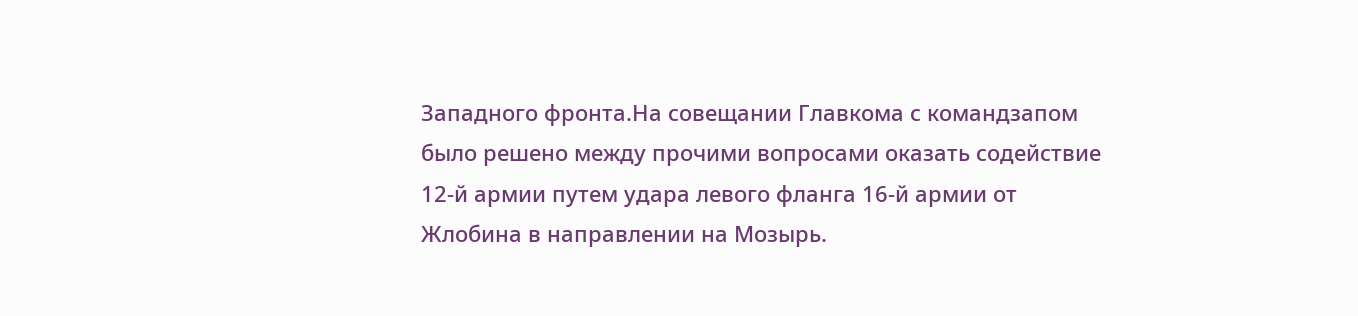Западного фронта.На совещании Главкома с командзапом было решено между прочими вопросами оказать содействие 12-й армии путем удара левого фланга 16-й армии от Жлобина в направлении на Мозырь.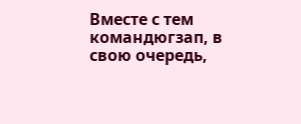Вместе с тем командюгзап, в свою очередь,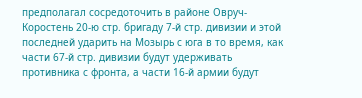предполагал сосредоточить в районе Овруч-Коростень 20-ю стр. бригаду 7-й стр. дивизии и этой последней ударить на Мозырь с юга в то время, как части 67-й стр. дивизии будут удерживать противника с фронта, а части 16-й армии будут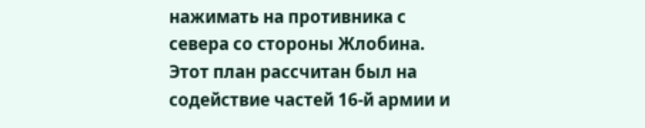нажимать на противника с севера со стороны Жлобина.
Этот план рассчитан был на содействие частей 16-й армии и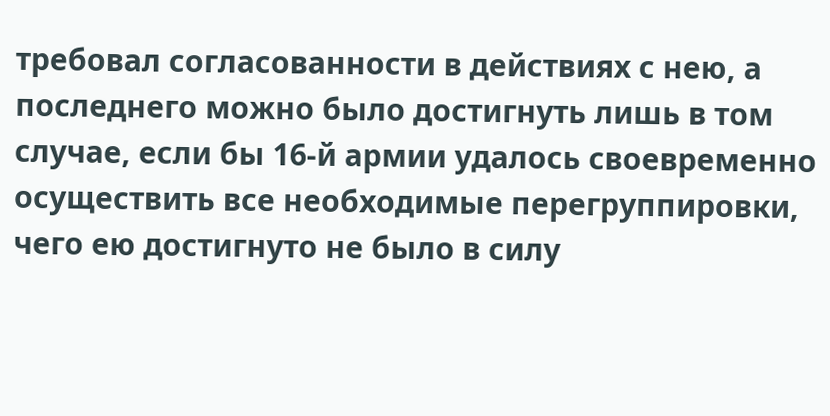требовал согласованности в действиях с нею, а последнего можно было достигнуть лишь в том случае, если бы 16-й армии удалось своевременно осуществить все необходимые перегруппировки, чего ею достигнуто не было в силу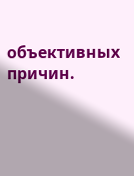объективных причин.